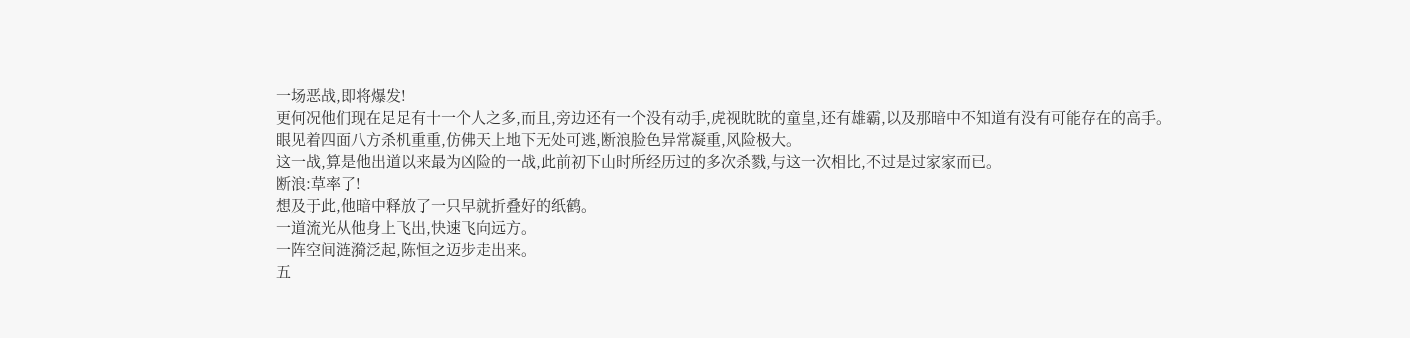一场恶战,即将爆发!
更何况他们现在足足有十一个人之多,而且,旁边还有一个没有动手,虎视眈眈的童皇,还有雄霸,以及那暗中不知道有没有可能存在的高手。
眼见着四面八方杀机重重,仿佛天上地下无处可逃,断浪脸色异常凝重,风险极大。
这一战,算是他出道以来最为凶险的一战,此前初下山时所经历过的多次杀戮,与这一次相比,不过是过家家而已。
断浪:草率了!
想及于此,他暗中释放了一只早就折叠好的纸鹤。
一道流光从他身上飞出,快速飞向远方。
一阵空间涟漪泛起,陈恒之迈步走出来。
五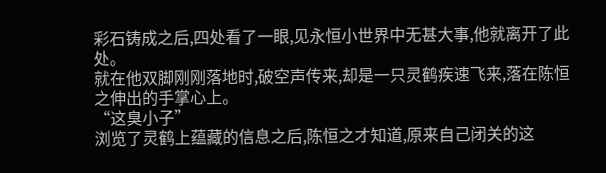彩石铸成之后,四处看了一眼,见永恒小世界中无甚大事,他就离开了此处。
就在他双脚刚刚落地时,破空声传来,却是一只灵鹤疾速飞来,落在陈恒之伸出的手掌心上。
“这臭小子”
浏览了灵鹤上蕴藏的信息之后,陈恒之才知道,原来自己闭关的这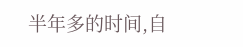半年多的时间,自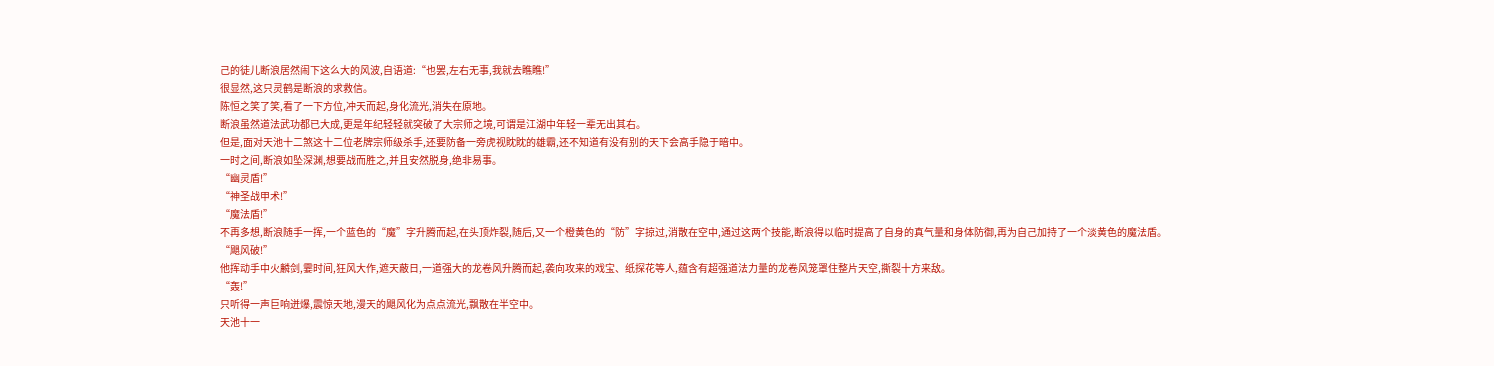己的徒儿断浪居然闹下这么大的风波,自语道:“也罢,左右无事,我就去瞧瞧!”
很显然,这只灵鹤是断浪的求救信。
陈恒之笑了笑,看了一下方位,冲天而起,身化流光,消失在原地。
断浪虽然道法武功都已大成,更是年纪轻轻就突破了大宗师之境,可谓是江湖中年轻一辈无出其右。
但是,面对天池十二煞这十二位老牌宗师级杀手,还要防备一旁虎视眈眈的雄霸,还不知道有没有别的天下会高手隐于暗中。
一时之间,断浪如坠深渊,想要战而胜之,并且安然脱身,绝非易事。
“幽灵盾!”
“神圣战甲术!”
“魔法盾!”
不再多想,断浪随手一挥,一个蓝色的“魔”字升腾而起,在头顶炸裂,随后,又一个橙黄色的“防”字掠过,消散在空中,通过这两个技能,断浪得以临时提高了自身的真气量和身体防御,再为自己加持了一个淡黄色的魔法盾。
“飓风破!”
他挥动手中火麟剑,霎时间,狂风大作,遮天蔽日,一道强大的龙卷风升腾而起,袭向攻来的戏宝、纸探花等人,蕴含有超强道法力量的龙卷风笼罩住整片天空,撕裂十方来敌。
“轰!”
只听得一声巨响迸爆,震惊天地,漫天的飓风化为点点流光,飘散在半空中。
天池十一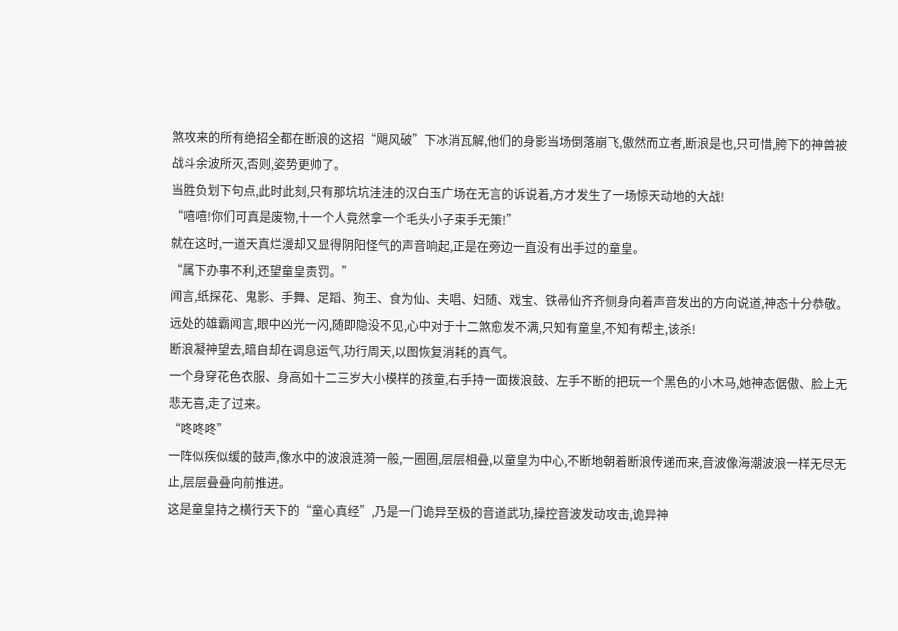煞攻来的所有绝招全都在断浪的这招“飓风破”下冰消瓦解,他们的身影当场倒落崩飞,傲然而立者,断浪是也,只可惜,胯下的神兽被战斗余波所灭,否则,姿势更帅了。
当胜负划下句点,此时此刻,只有那坑坑洼洼的汉白玉广场在无言的诉说着,方才发生了一场惊天动地的大战!
“嘻嘻!你们可真是废物,十一个人竟然拿一个毛头小子束手无策!”
就在这时,一道天真烂漫却又显得阴阳怪气的声音响起,正是在旁边一直没有出手过的童皇。
“属下办事不利,还望童皇责罚。”
闻言,纸探花、鬼影、手舞、足蹈、狗王、食为仙、夫唱、妇随、戏宝、铁帚仙齐齐侧身向着声音发出的方向说道,神态十分恭敬。
远处的雄霸闻言,眼中凶光一闪,随即隐没不见,心中对于十二煞愈发不满,只知有童皇,不知有帮主,该杀!
断浪凝神望去,暗自却在调息运气,功行周天,以图恢复消耗的真气。
一个身穿花色衣服、身高如十二三岁大小模样的孩童,右手持一面拨浪鼓、左手不断的把玩一个黑色的小木马,她神态倨傲、脸上无悲无喜,走了过来。
“咚咚咚”
一阵似疾似缓的鼓声,像水中的波浪涟漪一般,一圈圈,层层相叠,以童皇为中心,不断地朝着断浪传递而来,音波像海潮波浪一样无尽无止,层层叠叠向前推进。
这是童皇持之横行天下的“童心真经”,乃是一门诡异至极的音道武功,操控音波发动攻击,诡异神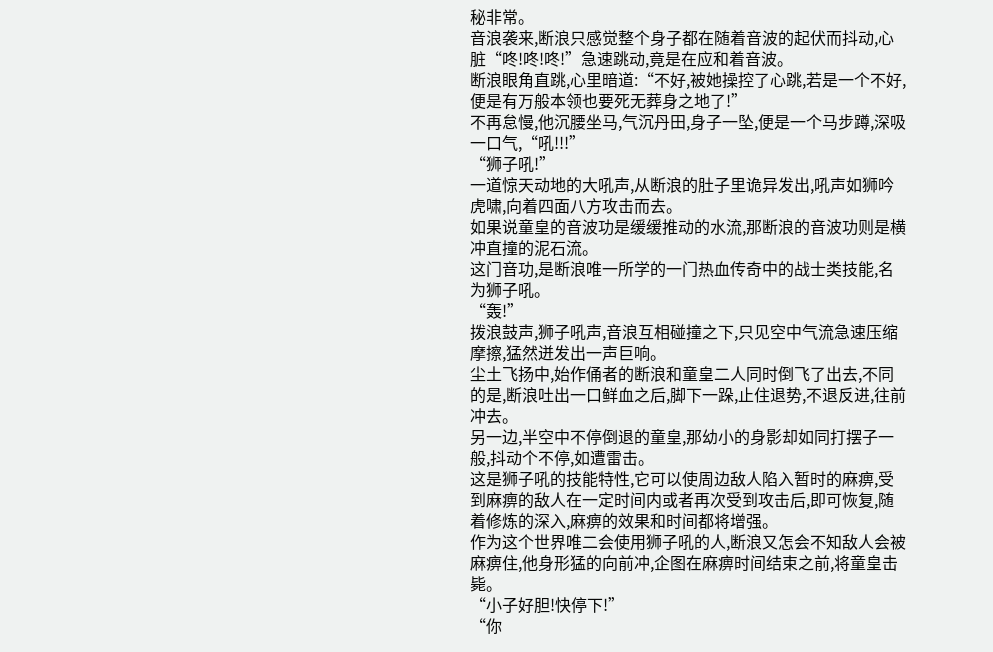秘非常。
音浪袭来,断浪只感觉整个身子都在随着音波的起伏而抖动,心脏“咚!咚!咚!”急速跳动,竟是在应和着音波。
断浪眼角直跳,心里暗道:“不好,被她操控了心跳,若是一个不好,便是有万般本领也要死无葬身之地了!”
不再怠慢,他沉腰坐马,气沉丹田,身子一坠,便是一个马步蹲,深吸一口气,“吼!!!”
“狮子吼!”
一道惊天动地的大吼声,从断浪的肚子里诡异发出,吼声如狮吟虎啸,向着四面八方攻击而去。
如果说童皇的音波功是缓缓推动的水流,那断浪的音波功则是横冲直撞的泥石流。
这门音功,是断浪唯一所学的一门热血传奇中的战士类技能,名为狮子吼。
“轰!”
拨浪鼓声,狮子吼声,音浪互相碰撞之下,只见空中气流急速压缩摩擦,猛然迸发出一声巨响。
尘土飞扬中,始作俑者的断浪和童皇二人同时倒飞了出去,不同的是,断浪吐出一口鲜血之后,脚下一跺,止住退势,不退反进,往前冲去。
另一边,半空中不停倒退的童皇,那幼小的身影却如同打摆子一般,抖动个不停,如遭雷击。
这是狮子吼的技能特性,它可以使周边敌人陷入暂时的麻痹,受到麻痹的敌人在一定时间内或者再次受到攻击后,即可恢复,随着修炼的深入,麻痹的效果和时间都将增强。
作为这个世界唯二会使用狮子吼的人,断浪又怎会不知敌人会被麻痹住,他身形猛的向前冲,企图在麻痹时间结束之前,将童皇击毙。
“小子好胆!快停下!”
“你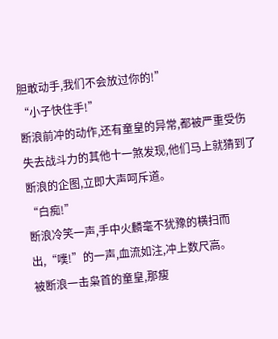胆敢动手,我们不会放过你的!”
“小子快住手!”
断浪前冲的动作,还有童皇的异常,都被严重受伤失去战斗力的其他十一煞发现,他们马上就猜到了断浪的企图,立即大声呵斥道。
“白痴!”
断浪冷笑一声,手中火麟毫不犹豫的横扫而出,“噗!”的一声,血流如注,冲上数尺高。
被断浪一击枭首的童皇,那瘦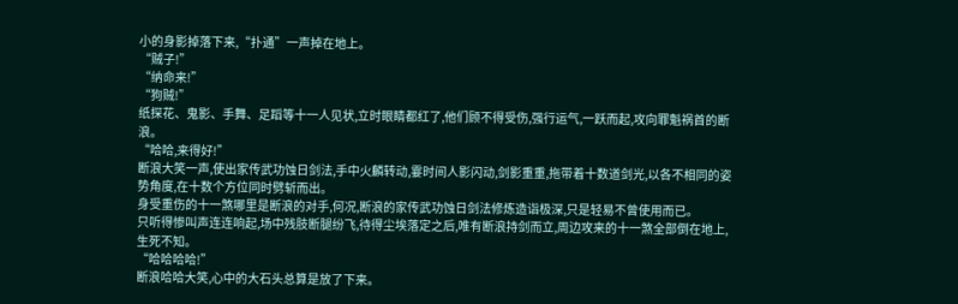小的身影掉落下来,“扑通”一声掉在地上。
“贼子!”
“纳命来!”
“狗贼!”
纸探花、鬼影、手舞、足蹈等十一人见状,立时眼睛都红了,他们顾不得受伤,强行运气,一跃而起,攻向罪魁祸首的断浪。
“哈哈,来得好!”
断浪大笑一声,使出家传武功蚀日剑法,手中火麟转动,霎时间人影闪动,剑影重重,拖带着十数道剑光,以各不相同的姿势角度,在十数个方位同时劈斩而出。
身受重伤的十一煞哪里是断浪的对手,何况,断浪的家传武功蚀日剑法修炼造诣极深,只是轻易不曾使用而已。
只听得惨叫声连连响起,场中残肢断腿纷飞,待得尘埃落定之后,唯有断浪持剑而立,周边攻来的十一煞全部倒在地上,生死不知。
“哈哈哈哈!”
断浪哈哈大笑,心中的大石头总算是放了下来。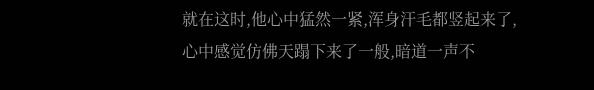就在这时,他心中猛然一紧,浑身汗毛都竖起来了,心中感觉仿佛天蹋下来了一般,暗道一声不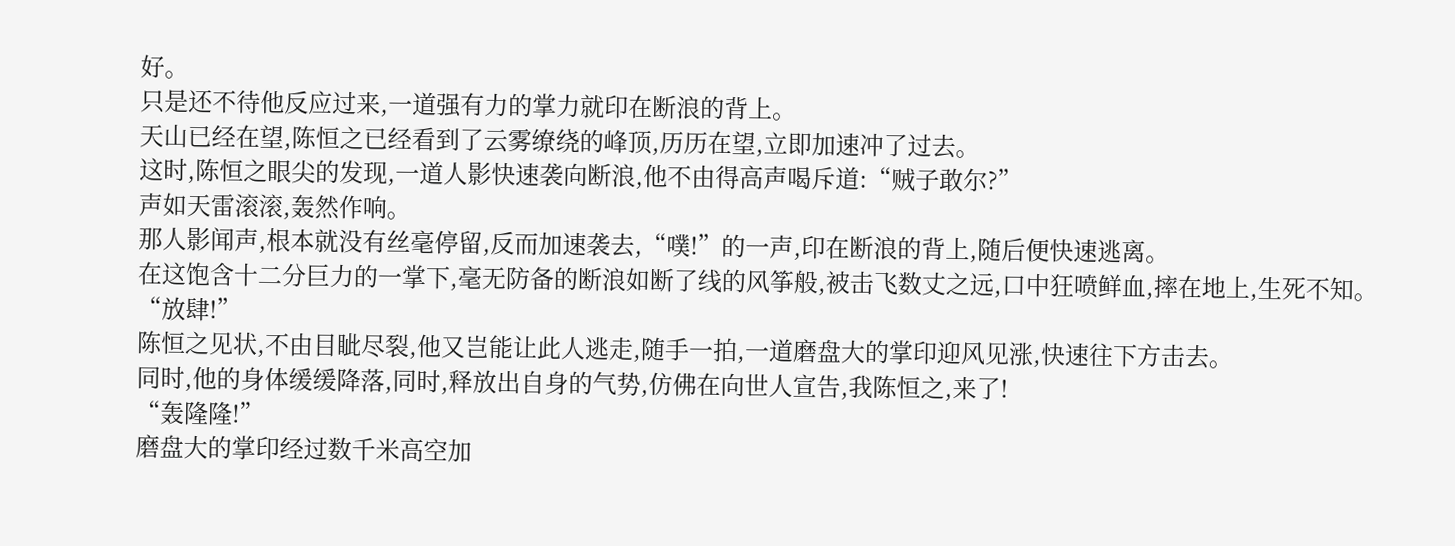好。
只是还不待他反应过来,一道强有力的掌力就印在断浪的背上。
天山已经在望,陈恒之已经看到了云雾缭绕的峰顶,历历在望,立即加速冲了过去。
这时,陈恒之眼尖的发现,一道人影快速袭向断浪,他不由得高声喝斥道:“贼子敢尔?”
声如天雷滚滚,轰然作响。
那人影闻声,根本就没有丝毫停留,反而加速袭去,“噗!”的一声,印在断浪的背上,随后便快速逃离。
在这饱含十二分巨力的一掌下,毫无防备的断浪如断了线的风筝般,被击飞数丈之远,口中狂喷鲜血,摔在地上,生死不知。
“放肆!”
陈恒之见状,不由目眦尽裂,他又岂能让此人逃走,随手一拍,一道磨盘大的掌印迎风见涨,快速往下方击去。
同时,他的身体缓缓降落,同时,释放出自身的气势,仿佛在向世人宣告,我陈恒之,来了!
“轰隆隆!”
磨盘大的掌印经过数千米高空加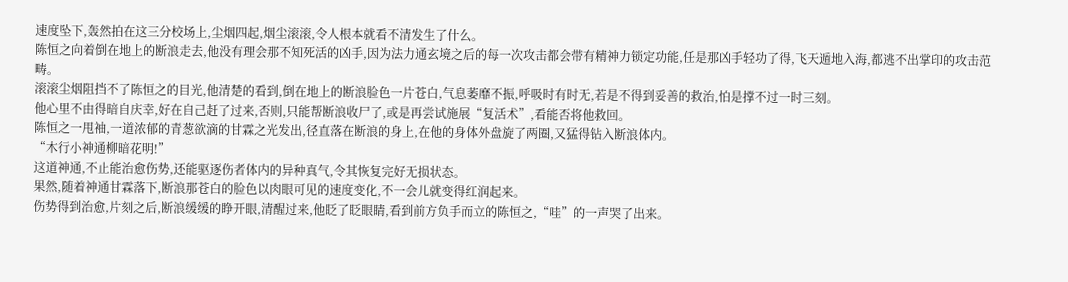速度坠下,轰然拍在这三分校场上,尘烟四起,烟尘滚滚,令人根本就看不清发生了什么。
陈恒之向着倒在地上的断浪走去,他没有理会那不知死活的凶手,因为法力通玄境之后的每一次攻击都会带有精神力锁定功能,任是那凶手轻功了得,飞天遁地入海,都逃不出掌印的攻击范畴。
滚滚尘烟阻挡不了陈恒之的目光,他清楚的看到,倒在地上的断浪脸色一片苍白,气息萎靡不振,呼吸时有时无,若是不得到妥善的救治,怕是撑不过一时三刻。
他心里不由得暗自庆幸,好在自己赶了过来,否则,只能帮断浪收尸了,或是再尝试施展“复活术”,看能否将他救回。
陈恒之一甩袖,一道浓郁的青葱欲滴的甘霖之光发出,径直落在断浪的身上,在他的身体外盘旋了两圈,又猛得钻入断浪体内。
“木行小神通柳暗花明!”
这道神通,不止能治愈伤势,还能驱逐伤者体内的异种真气,令其恢复完好无损状态。
果然,随着神通甘霖落下,断浪那苍白的脸色以肉眼可见的速度变化,不一会儿就变得红润起来。
伤势得到治愈,片刻之后,断浪缓缓的睁开眼,清醒过来,他眨了眨眼睛,看到前方负手而立的陈恒之,“哇”的一声哭了出来。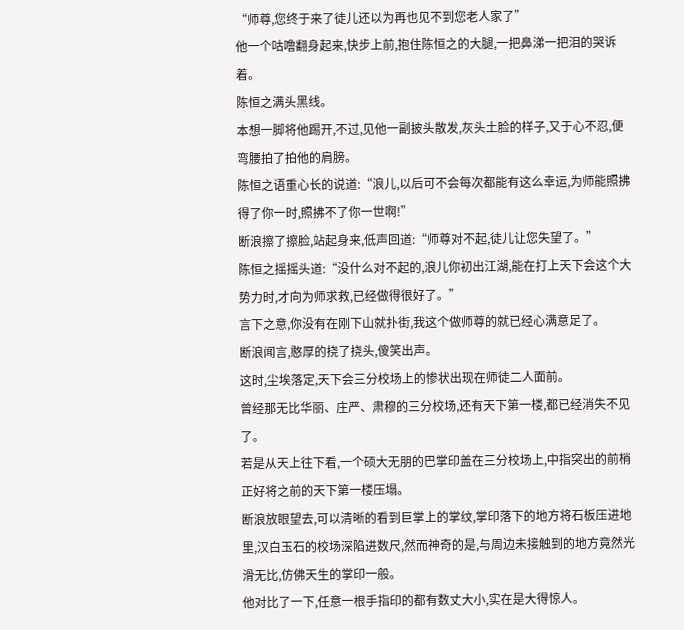“师尊,您终于来了徒儿还以为再也见不到您老人家了”
他一个咕噜翻身起来,快步上前,抱住陈恒之的大腿,一把鼻涕一把泪的哭诉着。
陈恒之满头黑线。
本想一脚将他踢开,不过,见他一副披头散发,灰头土脸的样子,又于心不忍,便弯腰拍了拍他的肩膀。
陈恒之语重心长的说道:“浪儿,以后可不会每次都能有这么幸运,为师能照拂得了你一时,照拂不了你一世啊!”
断浪擦了擦脸,站起身来,低声回道:“师尊对不起,徒儿让您失望了。”
陈恒之摇摇头道:“没什么对不起的,浪儿你初出江湖,能在打上天下会这个大势力时,才向为师求救,已经做得很好了。”
言下之意,你没有在刚下山就扑街,我这个做师尊的就已经心满意足了。
断浪闻言,憨厚的挠了挠头,傻笑出声。
这时,尘埃落定,天下会三分校场上的惨状出现在师徒二人面前。
曾经那无比华丽、庄严、肃穆的三分校场,还有天下第一楼,都已经消失不见了。
若是从天上往下看,一个硕大无朋的巴掌印盖在三分校场上,中指突出的前梢正好将之前的天下第一楼压塌。
断浪放眼望去,可以清晰的看到巨掌上的掌纹,掌印落下的地方将石板压进地里,汉白玉石的校场深陷进数尺,然而神奇的是,与周边未接触到的地方竟然光滑无比,仿佛天生的掌印一般。
他对比了一下,任意一根手指印的都有数丈大小,实在是大得惊人。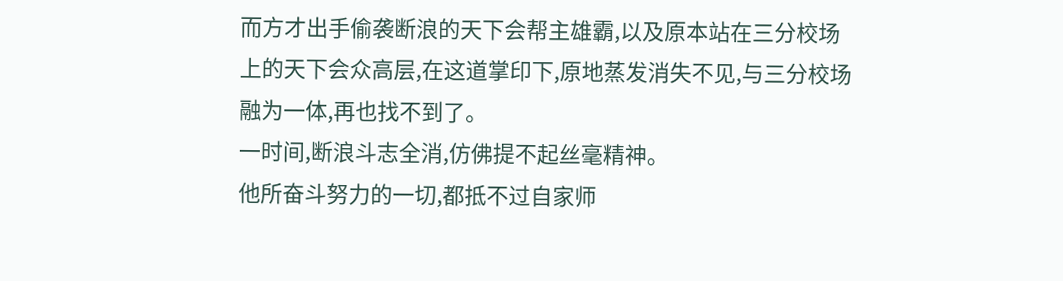而方才出手偷袭断浪的天下会帮主雄霸,以及原本站在三分校场上的天下会众高层,在这道掌印下,原地蒸发消失不见,与三分校场融为一体,再也找不到了。
一时间,断浪斗志全消,仿佛提不起丝毫精神。
他所奋斗努力的一切,都抵不过自家师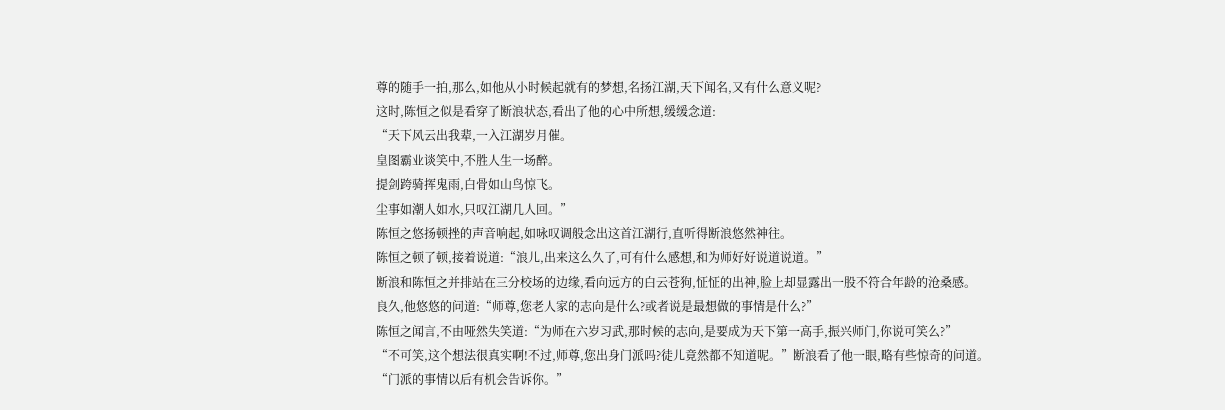尊的随手一拍,那么,如他从小时候起就有的梦想,名扬江湖,天下闻名,又有什么意义呢?
这时,陈恒之似是看穿了断浪状态,看出了他的心中所想,缓缓念道:
“天下风云出我辈,一入江湖岁月催。
皇图霸业谈笑中,不胜人生一场醉。
提剑跨骑挥鬼雨,白骨如山鸟惊飞。
尘事如潮人如水,只叹江湖几人回。”
陈恒之悠扬顿挫的声音响起,如咏叹调般念出这首江湖行,直听得断浪悠然神往。
陈恒之顿了顿,接着说道:“浪儿,出来这么久了,可有什么感想,和为师好好说道说道。”
断浪和陈恒之并排站在三分校场的边缘,看向远方的白云苍狗,怔怔的出神,脸上却显露出一股不符合年龄的沧桑感。
良久,他悠悠的问道:“师尊,您老人家的志向是什么?或者说是最想做的事情是什么?”
陈恒之闻言,不由哑然失笑道:“为师在六岁习武,那时候的志向,是要成为天下第一高手,振兴师门,你说可笑么?”
“不可笑,这个想法很真实啊!不过,师尊,您出身门派吗?徒儿竟然都不知道呢。”断浪看了他一眼,略有些惊奇的问道。
“门派的事情以后有机会告诉你。”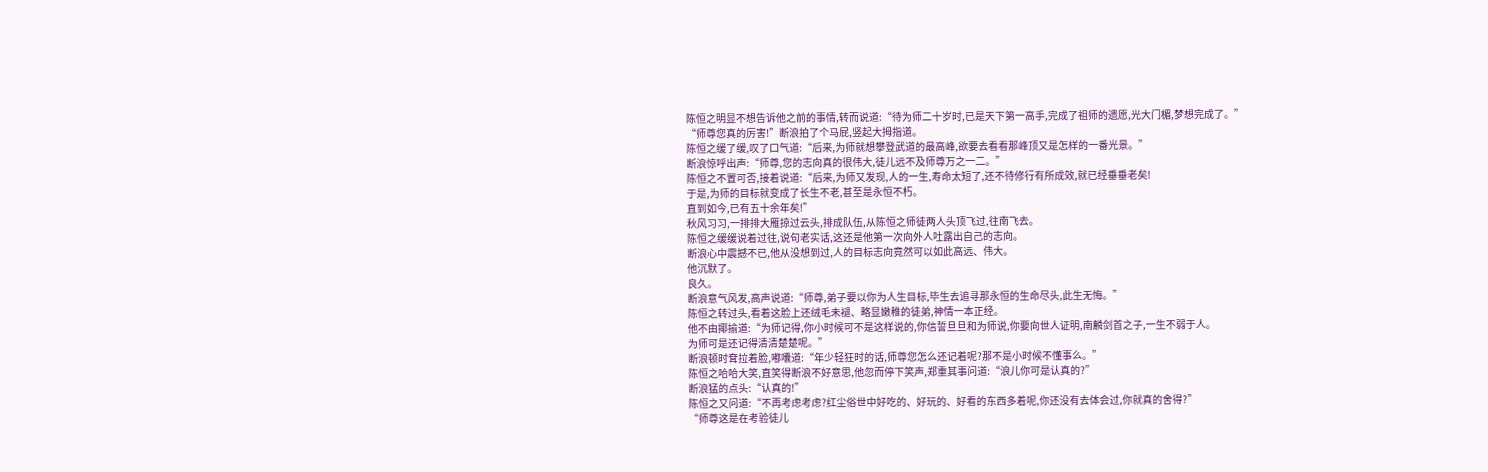陈恒之明显不想告诉他之前的事情,转而说道:“待为师二十岁时,已是天下第一高手,完成了祖师的遗愿,光大门楣,梦想完成了。”
“师尊您真的厉害!”断浪拍了个马屁,竖起大拇指道。
陈恒之缓了缓,叹了口气道:“后来,为师就想攀登武道的最高峰,欲要去看看那峰顶又是怎样的一番光景。”
断浪惊呼出声:“师尊,您的志向真的很伟大,徒儿远不及师尊万之一二。”
陈恒之不置可否,接着说道:“后来,为师又发现,人的一生,寿命太短了,还不待修行有所成效,就已经垂垂老矣!
于是,为师的目标就变成了长生不老,甚至是永恒不朽。
直到如今,已有五十余年矣!”
秋风习习,一排排大雁掠过云头,排成队伍,从陈恒之师徒两人头顶飞过,往南飞去。
陈恒之缓缓说着过往,说句老实话,这还是他第一次向外人吐露出自己的志向。
断浪心中震撼不已,他从没想到过,人的目标志向竟然可以如此高远、伟大。
他沉默了。
良久。
断浪意气风发,高声说道:“师尊,弟子要以你为人生目标,毕生去追寻那永恒的生命尽头,此生无悔。”
陈恒之转过头,看着这脸上还绒毛未褪、略显嫩稚的徒弟,神情一本正经。
他不由揶揄道:“为师记得,你小时候可不是这样说的,你信誓旦旦和为师说,你要向世人证明,南麟剑首之子,一生不弱于人。
为师可是还记得清清楚楚呢。”
断浪顿时耷拉着脸,嘟囔道:“年少轻狂时的话,师尊您怎么还记着呢?那不是小时候不懂事么。”
陈恒之哈哈大笑,直笑得断浪不好意思,他忽而停下笑声,郑重其事问道:“浪儿你可是认真的?”
断浪猛的点头:“认真的!”
陈恒之又问道:“不再考虑考虑?红尘俗世中好吃的、好玩的、好看的东西多着呢,你还没有去体会过,你就真的舍得?”
“师尊这是在考验徒儿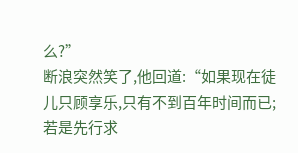么?”
断浪突然笑了,他回道:“如果现在徒儿只顾享乐,只有不到百年时间而已;若是先行求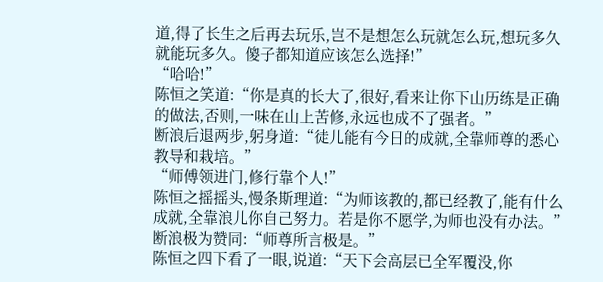道,得了长生之后再去玩乐,岂不是想怎么玩就怎么玩,想玩多久就能玩多久。傻子都知道应该怎么选择!”
“哈哈!”
陈恒之笑道:“你是真的长大了,很好,看来让你下山历练是正确的做法,否则,一味在山上苦修,永远也成不了强者。”
断浪后退两步,躬身道:“徒儿能有今日的成就,全靠师尊的悉心教导和栽培。”
“师傅领进门,修行靠个人!”
陈恒之摇摇头,慢条斯理道:“为师该教的,都已经教了,能有什么成就,全靠浪儿你自己努力。若是你不愿学,为师也没有办法。”
断浪极为赞同:“师尊所言极是。”
陈恒之四下看了一眼,说道:“天下会高层已全军覆没,你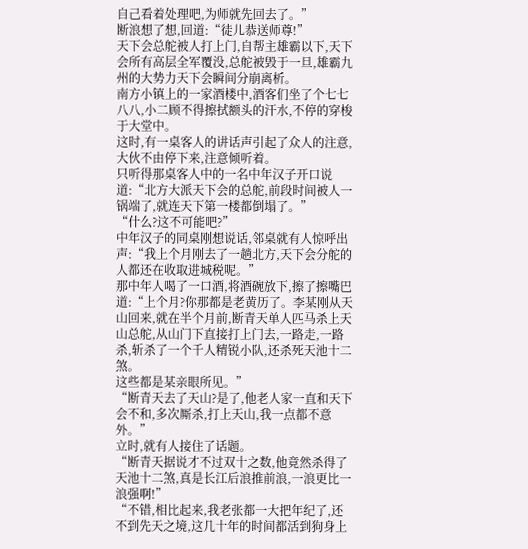自己看着处理吧,为师就先回去了。”
断浪想了想,回道:“徒儿恭送师尊!”
天下会总舵被人打上门,自帮主雄霸以下,天下会所有高层全军覆没,总舵被毁于一旦,雄霸九州的大势力天下会瞬间分崩离析。
南方小镇上的一家酒楼中,酒客们坐了个七七八八,小二顾不得擦拭额头的汗水,不停的穿梭于大堂中。
这时,有一桌客人的讲话声引起了众人的注意,大伙不由停下来,注意倾听着。
只听得那桌客人中的一名中年汉子开口说道:“北方大派天下会的总舵,前段时间被人一锅端了,就连天下第一楼都倒塌了。”
“什么?这不可能吧?”
中年汉子的同桌刚想说话,邻桌就有人惊呼出声:“我上个月刚去了一趟北方,天下会分舵的人都还在收取进城税呢。”
那中年人喝了一口酒,将酒碗放下,擦了擦嘴巴道:“上个月?你那都是老黄历了。李某刚从天山回来,就在半个月前,断青天单人匹马杀上天山总舵,从山门下直接打上门去,一路走,一路杀,斩杀了一个千人精锐小队,还杀死天池十二煞。
这些都是某亲眼所见。”
“断青天去了天山?是了,他老人家一直和天下会不和,多次厮杀,打上天山,我一点都不意外。”
立时,就有人接住了话题。
“断青天据说才不过双十之数,他竟然杀得了天池十二煞,真是长江后浪推前浪,一浪更比一浪强啊!”
“不错,相比起来,我老张都一大把年纪了,还不到先天之境,这几十年的时间都活到狗身上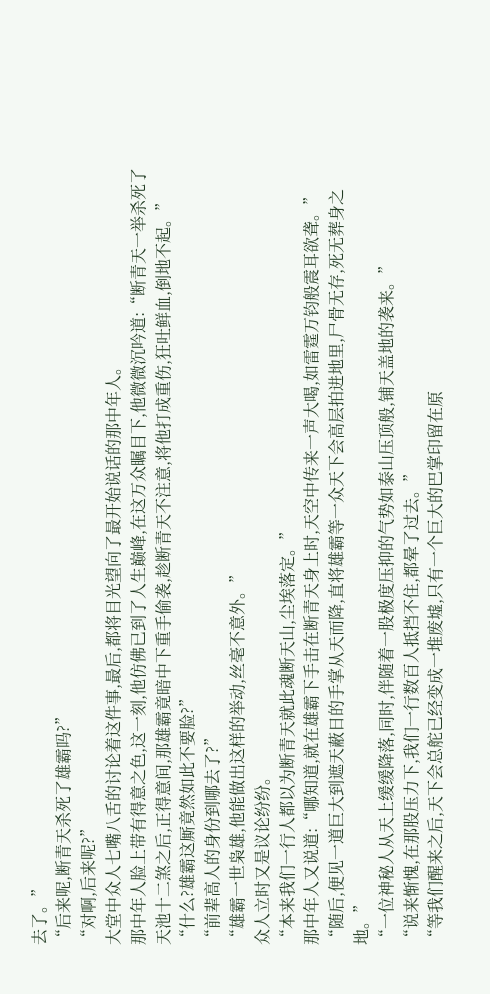去了。”
“后来呢,断青天杀死了雄霸吗?”
“对啊,后来呢?”
大堂中众人七嘴八舌的讨论着这件事,最后,都将目光望向了最开始说话的那中年人。
那中年人脸上带有得意之色,这一刻,他仿佛已到了人生巅峰,在这万众瞩目下,他微微沉吟道:“断青天一举杀死了天池十二煞之后,正得意间,那雄霸竟暗中下重手偷袭,趁断青天不注意,将他打成重伤,狂吐鲜血,倒地不起。”
“什么?雄霸这厮竟然如此不要脸?”
“前辈高人的身份到哪去了?”
“雄霸一世枭雄,他能做出这样的举动,丝毫不意外。”
众人立时又是议论纷纷。
“本来我们一行人都以为断青天就此魂断天山,尘埃落定。”
那中年人又说道:“哪知道,就在雄霸下手击在断青天身上时,天空中传来一声大喝,如雷霆万钧般震耳欲聋。”
“随后,便见一道巨大到遮天蔽日的手掌从天而降,直将雄霸等一众天下会高层拍进地里,尸骨无存,死无葬身之地。”
“一位神秘人从天上缓缓降落,同时,伴随着一股极度压抑的气势如泰山压顶般,铺天盖地的袭来。”
“说来惭愧,在那股压力下,我们一行数百人抵挡不住,都晕了过去。”
“等我们醒来之后,天下会总舵已经变成一堆废墟,只有一个巨大的巴掌印留在原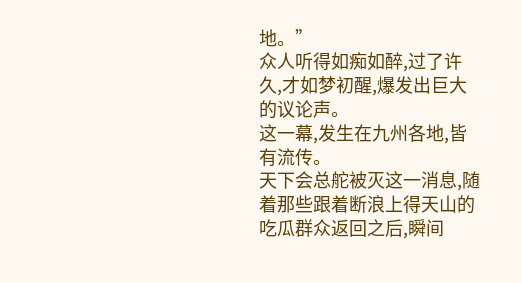地。”
众人听得如痴如醉,过了许久,才如梦初醒,爆发出巨大的议论声。
这一幕,发生在九州各地,皆有流传。
天下会总舵被灭这一消息,随着那些跟着断浪上得天山的吃瓜群众返回之后,瞬间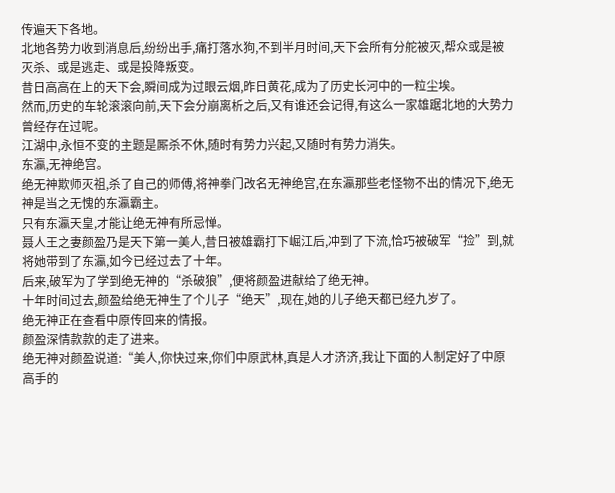传遍天下各地。
北地各势力收到消息后,纷纷出手,痛打落水狗,不到半月时间,天下会所有分舵被灭,帮众或是被灭杀、或是逃走、或是投降叛变。
昔日高高在上的天下会,瞬间成为过眼云烟,昨日黄花,成为了历史长河中的一粒尘埃。
然而,历史的车轮滚滚向前,天下会分崩离析之后,又有谁还会记得,有这么一家雄踞北地的大势力曾经存在过呢。
江湖中,永恒不变的主题是厮杀不休,随时有势力兴起,又随时有势力消失。
东瀛,无神绝宫。
绝无神欺师灭祖,杀了自己的师傅,将神拳门改名无神绝宫,在东瀛那些老怪物不出的情况下,绝无神是当之无愧的东瀛霸主。
只有东瀛天皇,才能让绝无神有所忌惮。
聂人王之妻颜盈乃是天下第一美人,昔日被雄霸打下崛江后,冲到了下流,恰巧被破军“捡”到,就将她带到了东瀛,如今已经过去了十年。
后来,破军为了学到绝无神的“杀破狼”,便将颜盈进献给了绝无神。
十年时间过去,颜盈给绝无神生了个儿子“绝天”,现在,她的儿子绝天都已经九岁了。
绝无神正在查看中原传回来的情报。
颜盈深情款款的走了进来。
绝无神对颜盈说道:“美人,你快过来,你们中原武林,真是人才济济,我让下面的人制定好了中原高手的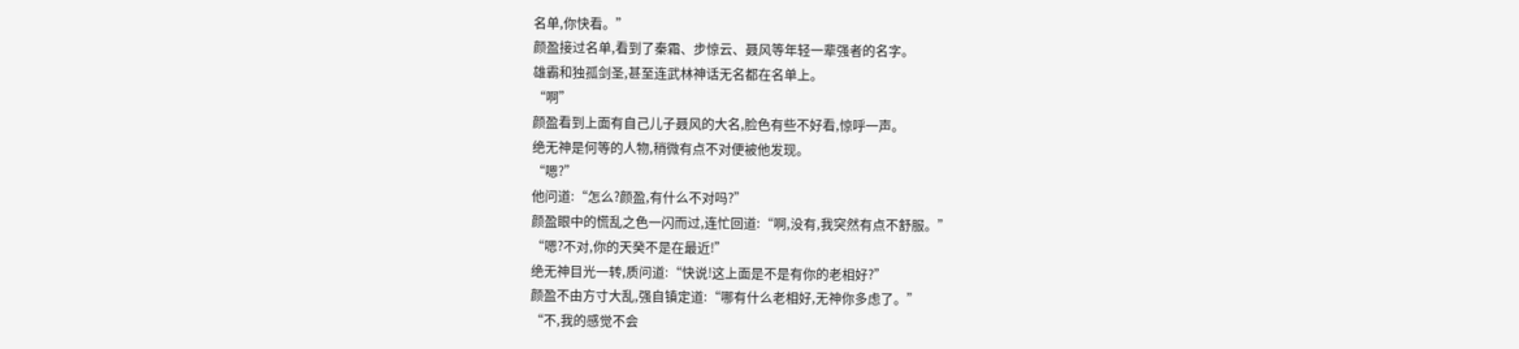名单,你快看。”
颜盈接过名单,看到了秦霜、步惊云、聂风等年轻一辈强者的名字。
雄霸和独孤剑圣,甚至连武林神话无名都在名单上。
“啊”
颜盈看到上面有自己儿子聂风的大名,脸色有些不好看,惊呼一声。
绝无神是何等的人物,稍微有点不对便被他发现。
“嗯?”
他问道:“怎么?颜盈,有什么不对吗?”
颜盈眼中的慌乱之色一闪而过,连忙回道:“啊,没有,我突然有点不舒服。”
“嗯?不对,你的天癸不是在最近!”
绝无神目光一转,质问道:“快说!这上面是不是有你的老相好?”
颜盈不由方寸大乱,强自镇定道:“哪有什么老相好,无神你多虑了。”
“不,我的感觉不会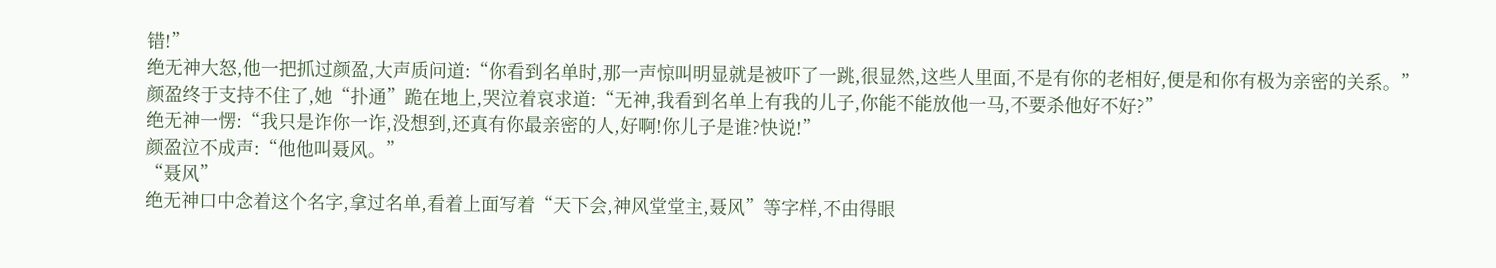错!”
绝无神大怒,他一把抓过颜盈,大声质问道:“你看到名单时,那一声惊叫明显就是被吓了一跳,很显然,这些人里面,不是有你的老相好,便是和你有极为亲密的关系。”
颜盈终于支持不住了,她“扑通”跪在地上,哭泣着哀求道:“无神,我看到名单上有我的儿子,你能不能放他一马,不要杀他好不好?”
绝无神一愣:“我只是诈你一诈,没想到,还真有你最亲密的人,好啊!你儿子是谁?快说!”
颜盈泣不成声:“他他叫聂风。”
“聂风”
绝无神口中念着这个名字,拿过名单,看着上面写着“天下会,神风堂堂主,聂风”等字样,不由得眼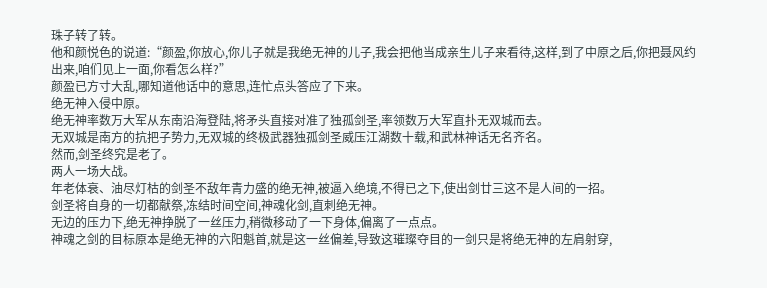珠子转了转。
他和颜悦色的说道:“颜盈,你放心,你儿子就是我绝无神的儿子,我会把他当成亲生儿子来看待,这样,到了中原之后,你把聂风约出来,咱们见上一面,你看怎么样?”
颜盈已方寸大乱,哪知道他话中的意思,连忙点头答应了下来。
绝无神入侵中原。
绝无神率数万大军从东南沿海登陆,将矛头直接对准了独孤剑圣,率领数万大军直扑无双城而去。
无双城是南方的抗把子势力,无双城的终极武器独孤剑圣威压江湖数十载,和武林神话无名齐名。
然而,剑圣终究是老了。
两人一场大战。
年老体衰、油尽灯枯的剑圣不敌年青力盛的绝无神,被逼入绝境,不得已之下,使出剑廿三这不是人间的一招。
剑圣将自身的一切都献祭,冻结时间空间,神魂化剑,直刺绝无神。
无边的压力下,绝无神挣脱了一丝压力,稍微移动了一下身体,偏离了一点点。
神魂之剑的目标原本是绝无神的六阳魁首,就是这一丝偏差,导致这璀璨夺目的一剑只是将绝无神的左肩射穿,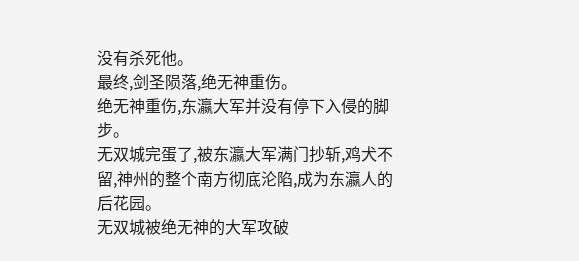没有杀死他。
最终,剑圣陨落,绝无神重伤。
绝无神重伤,东瀛大军并没有停下入侵的脚步。
无双城完蛋了,被东瀛大军满门抄斩,鸡犬不留,神州的整个南方彻底沦陷,成为东瀛人的后花园。
无双城被绝无神的大军攻破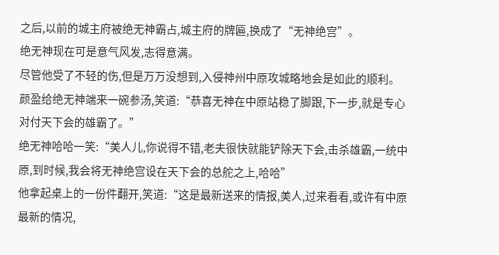之后,以前的城主府被绝无神霸占,城主府的牌匾,换成了“无神绝宫”。
绝无神现在可是意气风发,志得意满。
尽管他受了不轻的伤,但是万万没想到,入侵神州中原攻城略地会是如此的顺利。
颜盈给绝无神端来一碗参汤,笑道:“恭喜无神在中原站稳了脚跟,下一步,就是专心对付天下会的雄霸了。”
绝无神哈哈一笑:“美人儿,你说得不错,老夫很快就能铲除天下会,击杀雄霸,一统中原,到时候,我会将无神绝宫设在天下会的总舵之上,哈哈”
他拿起桌上的一份件翻开,笑道:“这是最新送来的情报,美人,过来看看,或许有中原最新的情况,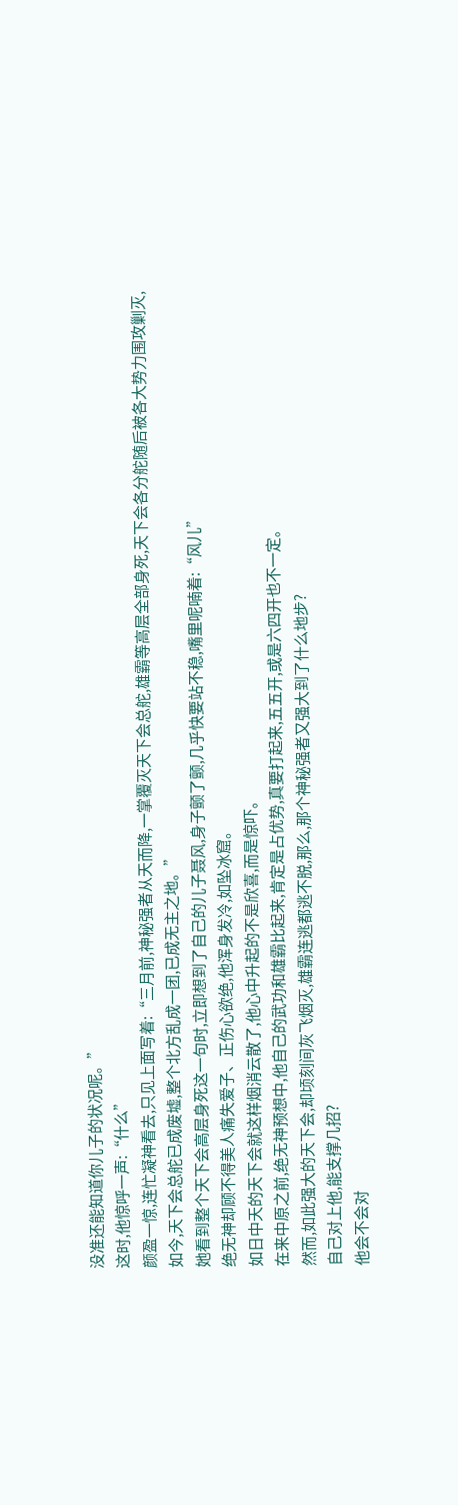没准还能知道你儿子的状况呢。”
这时,他惊呼一声:“什么”
颜盈一惊,连忙凝神看去,只见上面写着:“三月前,神秘强者从天而降,一掌覆灭天下会总舵,雄霸等高层全部身死,天下会各分舵随后被各大势力围攻剿灭,如今,天下会总舵已成废墟,整个北方乱成一团,已成无主之地。”
她看到整个天下会高层身死这一句时,立即想到了自己的儿子聂风,身子颤了颤,几乎快要站不稳,嘴里呢喃着:“风儿”
绝无神却顾不得美人痛失爱子、正伤心欲绝,他浑身发冷,如坠冰窟。
如日中天的天下会就这样烟消云散了,他心中升起的不是欣喜,而是惊吓。
在来中原之前,绝无神预想中,他自己的武功和雄霸比起来,肯定是占优势,真要打起来,五五开,或是六四开也不一定。
然而,如此强大的天下会,却顷刻间灰飞烟灭,雄霸连逃都逃不脱,那么,那个神秘强者又强大到了什么地步?
自己对上他,能支撑几招?
他会不会对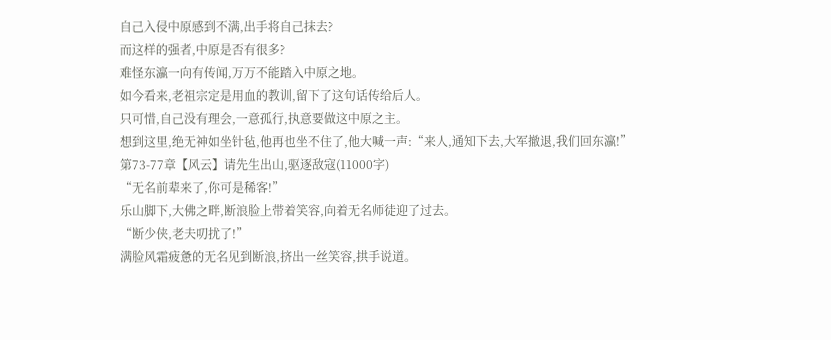自己入侵中原感到不满,出手将自己抹去?
而这样的强者,中原是否有很多?
难怪东瀛一向有传闻,万万不能踏入中原之地。
如今看来,老祖宗定是用血的教训,留下了这句话传给后人。
只可惜,自己没有理会,一意孤行,执意要做这中原之主。
想到这里,绝无神如坐针毡,他再也坐不住了,他大喊一声:“来人,通知下去,大军撤退,我们回东瀛!”
第73-77章【风云】请先生出山,驱逐敌寇(11000字)
“无名前辈来了,你可是稀客!”
乐山脚下,大佛之畔,断浪脸上带着笑容,向着无名师徒迎了过去。
“断少侠,老夫叨扰了!”
满脸风霜疲惫的无名见到断浪,挤出一丝笑容,拱手说道。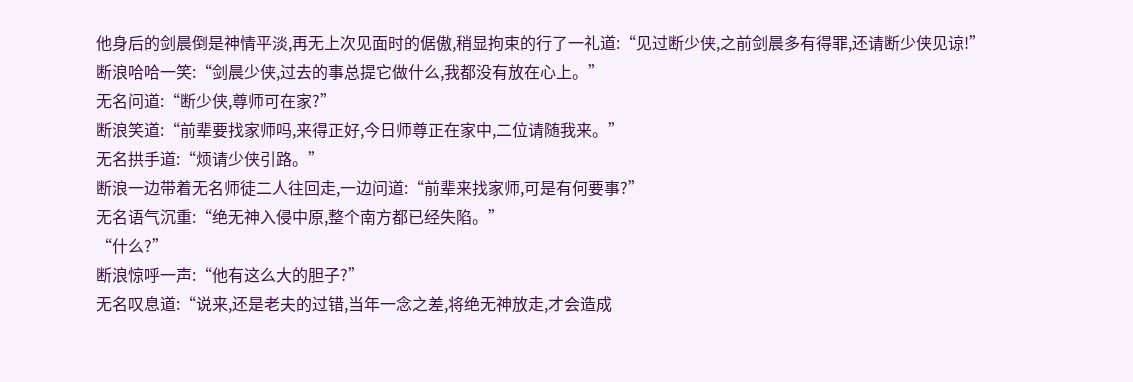他身后的剑晨倒是神情平淡,再无上次见面时的倨傲,稍显拘束的行了一礼道:“见过断少侠,之前剑晨多有得罪,还请断少侠见谅!”
断浪哈哈一笑:“剑晨少侠,过去的事总提它做什么,我都没有放在心上。”
无名问道:“断少侠,尊师可在家?”
断浪笑道:“前辈要找家师吗,来得正好,今日师尊正在家中,二位请随我来。”
无名拱手道:“烦请少侠引路。”
断浪一边带着无名师徒二人往回走,一边问道:“前辈来找家师,可是有何要事?”
无名语气沉重:“绝无神入侵中原,整个南方都已经失陷。”
“什么?”
断浪惊呼一声:“他有这么大的胆子?”
无名叹息道:“说来,还是老夫的过错,当年一念之差,将绝无神放走,才会造成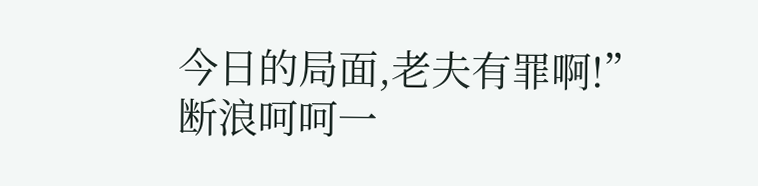今日的局面,老夫有罪啊!”
断浪呵呵一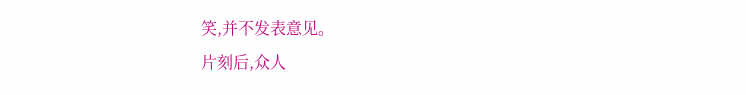笑,并不发表意见。
片刻后,众人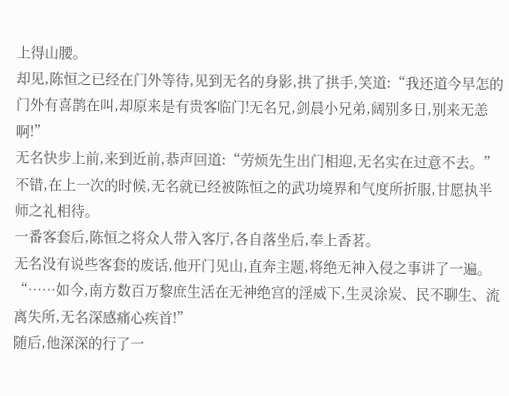上得山腰。
却见,陈恒之已经在门外等待,见到无名的身影,拱了拱手,笑道:“我还道今早怎的门外有喜鹊在叫,却原来是有贵客临门!无名兄,剑晨小兄弟,阔别多日,别来无恙啊!”
无名快步上前,来到近前,恭声回道:“劳烦先生出门相迎,无名实在过意不去。”
不错,在上一次的时候,无名就已经被陈恒之的武功境界和气度所折服,甘愿执半师之礼相待。
一番客套后,陈恒之将众人带入客厅,各自落坐后,奉上香茗。
无名没有说些客套的废话,他开门见山,直奔主题,将绝无神入侵之事讲了一遍。
“……如今,南方数百万黎庶生活在无神绝宫的淫威下,生灵涂炭、民不聊生、流离失所,无名深感痛心疾首!”
随后,他深深的行了一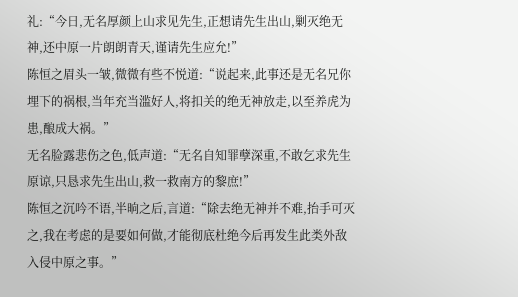礼:“今日,无名厚颜上山求见先生,正想请先生出山,剿灭绝无神,还中原一片朗朗青天,谨请先生应允!”
陈恒之眉头一皱,微微有些不悦道:“说起来,此事还是无名兄你埋下的祸根,当年充当滥好人,将扣关的绝无神放走,以至养虎为患,酿成大祸。”
无名脸露悲伤之色,低声道:“无名自知罪孽深重,不敢乞求先生原谅,只恳求先生出山,救一救南方的黎庶!”
陈恒之沉吟不语,半晌之后,言道:“除去绝无神并不难,抬手可灭之,我在考虑的是要如何做,才能彻底杜绝今后再发生此类外敌入侵中原之事。”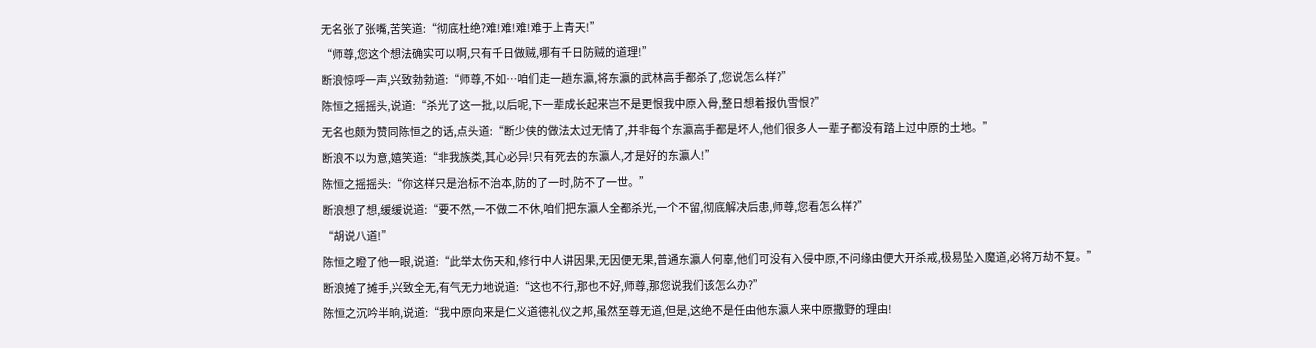无名张了张嘴,苦笑道:“彻底杜绝?难!难!难!难于上青天!”
“师尊,您这个想法确实可以啊,只有千日做贼,哪有千日防贼的道理!”
断浪惊呼一声,兴致勃勃道:“师尊,不如…咱们走一趟东瀛,将东瀛的武林高手都杀了,您说怎么样?”
陈恒之摇摇头,说道:“杀光了这一批,以后呢,下一辈成长起来岂不是更恨我中原入骨,整日想着报仇雪恨?”
无名也颇为赞同陈恒之的话,点头道:“断少侠的做法太过无情了,并非每个东瀛高手都是坏人,他们很多人一辈子都没有踏上过中原的土地。”
断浪不以为意,嬉笑道:“非我族类,其心必异!只有死去的东瀛人,才是好的东瀛人!”
陈恒之摇摇头:“你这样只是治标不治本,防的了一时,防不了一世。”
断浪想了想,缓缓说道:“要不然,一不做二不休,咱们把东瀛人全都杀光,一个不留,彻底解决后患,师尊,您看怎么样?”
“胡说八道!”
陈恒之瞪了他一眼,说道:“此举太伤天和,修行中人讲因果,无因便无果,普通东瀛人何辜,他们可没有入侵中原,不问缘由便大开杀戒,极易坠入魔道,必将万劫不复。”
断浪摊了摊手,兴致全无,有气无力地说道:“这也不行,那也不好,师尊,那您说我们该怎么办?”
陈恒之沉吟半晌,说道:“我中原向来是仁义道德礼仪之邦,虽然至尊无道,但是,这绝不是任由他东瀛人来中原撒野的理由!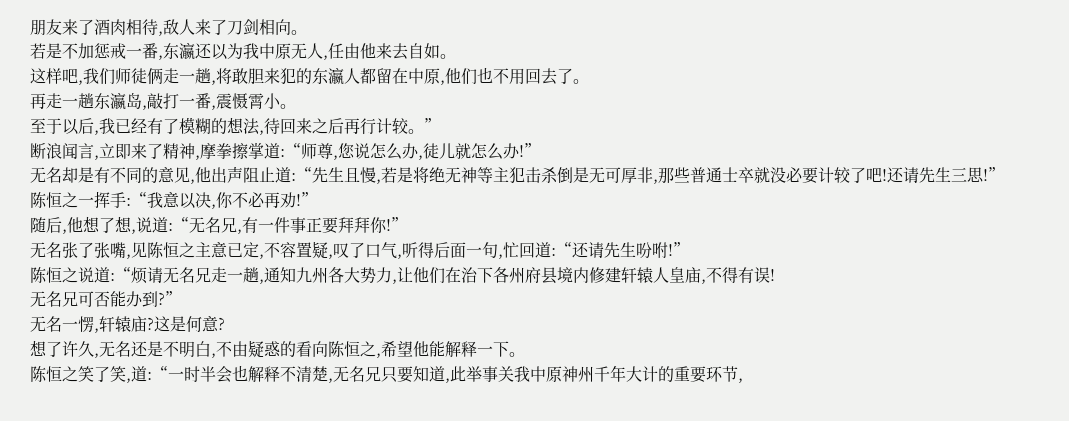朋友来了酒肉相待,敌人来了刀剑相向。
若是不加惩戒一番,东瀛还以为我中原无人,任由他来去自如。
这样吧,我们师徒俩走一趟,将敢胆来犯的东瀛人都留在中原,他们也不用回去了。
再走一趟东瀛岛,敲打一番,震慑霄小。
至于以后,我已经有了模糊的想法,待回来之后再行计较。”
断浪闻言,立即来了精神,摩拳擦掌道:“师尊,您说怎么办,徒儿就怎么办!”
无名却是有不同的意见,他出声阻止道:“先生且慢,若是将绝无神等主犯击杀倒是无可厚非,那些普通士卒就没必要计较了吧!还请先生三思!”
陈恒之一挥手:“我意以决,你不必再劝!”
随后,他想了想,说道:“无名兄,有一件事正要拜拜你!”
无名张了张嘴,见陈恒之主意已定,不容置疑,叹了口气,听得后面一句,忙回道:“还请先生吩咐!”
陈恒之说道:“烦请无名兄走一趟,通知九州各大势力,让他们在治下各州府县境内修建轩辕人皇庙,不得有误!
无名兄可否能办到?”
无名一愣,轩辕庙?这是何意?
想了许久,无名还是不明白,不由疑惑的看向陈恒之,希望他能解释一下。
陈恒之笑了笑,道:“一时半会也解释不清楚,无名兄只要知道,此举事关我中原神州千年大计的重要环节,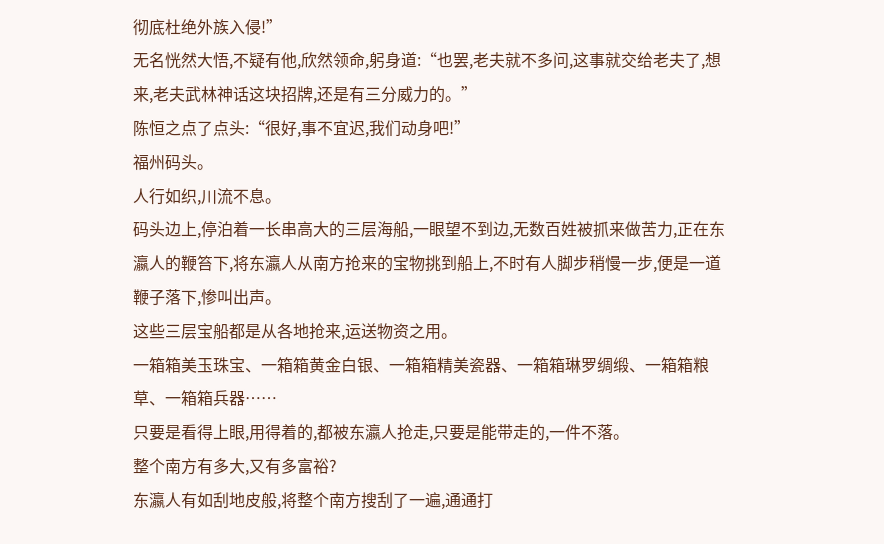彻底杜绝外族入侵!”
无名恍然大悟,不疑有他,欣然领命,躬身道:“也罢,老夫就不多问,这事就交给老夫了,想来,老夫武林神话这块招牌,还是有三分威力的。”
陈恒之点了点头:“很好,事不宜迟,我们动身吧!”
福州码头。
人行如织,川流不息。
码头边上,停泊着一长串高大的三层海船,一眼望不到边,无数百姓被抓来做苦力,正在东瀛人的鞭笞下,将东瀛人从南方抢来的宝物挑到船上,不时有人脚步稍慢一步,便是一道鞭子落下,惨叫出声。
这些三层宝船都是从各地抢来,运送物资之用。
一箱箱美玉珠宝、一箱箱黄金白银、一箱箱精美瓷器、一箱箱琳罗绸缎、一箱箱粮草、一箱箱兵器……
只要是看得上眼,用得着的,都被东瀛人抢走,只要是能带走的,一件不落。
整个南方有多大,又有多富裕?
东瀛人有如刮地皮般,将整个南方搜刮了一遍,通通打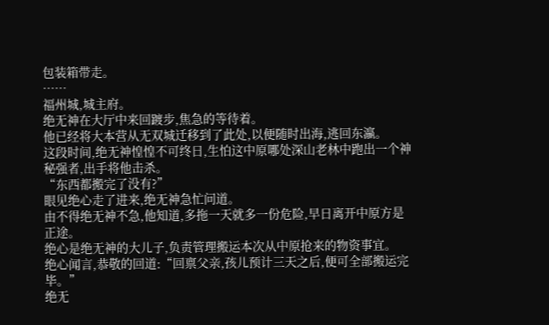包装箱带走。
……
福州城,城主府。
绝无神在大厅中来回踱步,焦急的等待着。
他已经将大本营从无双城迁移到了此处,以便随时出海,逃回东瀛。
这段时间,绝无神惶惶不可终日,生怕这中原哪处深山老林中跑出一个神秘强者,出手将他击杀。
“东西都搬完了没有?”
眼见绝心走了进来,绝无神急忙问道。
由不得绝无神不急,他知道,多拖一天就多一份危险,早日离开中原方是正途。
绝心是绝无神的大儿子,负责管理搬运本次从中原抢来的物资事宜。
绝心闻言,恭敬的回道:“回禀父亲,孩儿预计三天之后,便可全部搬运完毕。”
绝无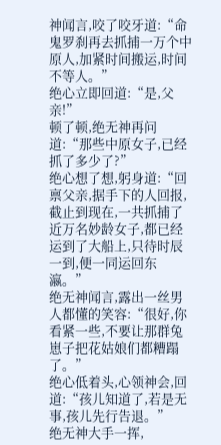神闻言,咬了咬牙道:“命鬼罗刹再去抓捕一万个中原人,加紧时间搬运,时间不等人。”
绝心立即回道:“是,父亲!”
顿了顿,绝无神再问道:“那些中原女子,已经抓了多少了?”
绝心想了想,躬身道:“回禀父亲,据手下的人回报,截止到现在,一共抓捕了近万名妙龄女子,都已经运到了大船上,只待时辰一到,便一同运回东瀛。”
绝无神闻言,露出一丝男人都懂的笑容:“很好,你看紧一些,不要让那群兔崽子把花姑娘们都糟蹋了。”
绝心低着头,心领神会,回道:“孩儿知道了,若是无事,孩儿先行告退。”
绝无神大手一挥,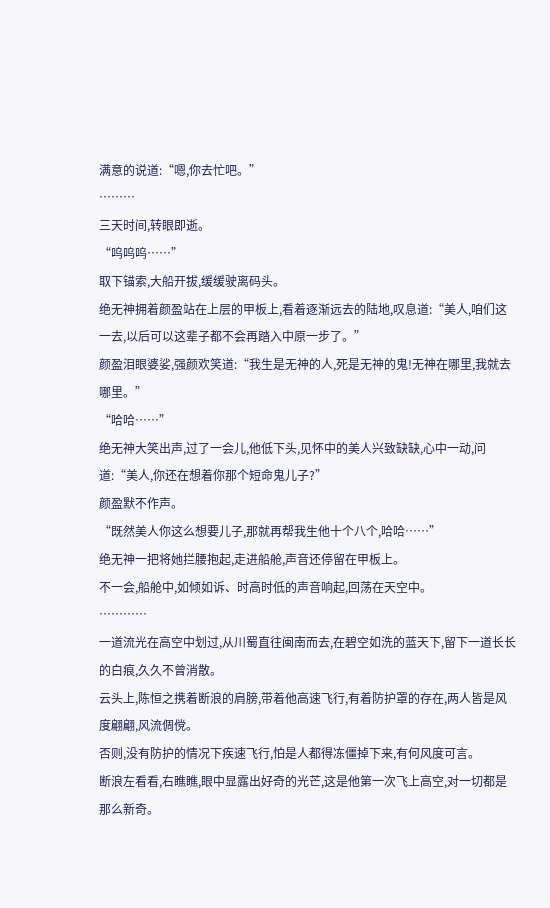满意的说道:“嗯,你去忙吧。”
………
三天时间,转眼即逝。
“呜呜呜……”
取下锚索,大船开拔,缓缓驶离码头。
绝无神拥着颜盈站在上层的甲板上,看着逐渐远去的陆地,叹息道:“美人,咱们这一去,以后可以这辈子都不会再踏入中原一步了。”
颜盈泪眼婆娑,强颜欢笑道:“我生是无神的人,死是无神的鬼!无神在哪里,我就去哪里。”
“哈哈……”
绝无神大笑出声,过了一会儿,他低下头,见怀中的美人兴致缺缺,心中一动,问道:“美人,你还在想着你那个短命鬼儿子?”
颜盈默不作声。
“既然美人你这么想要儿子,那就再帮我生他十个八个,哈哈……”
绝无神一把将她拦腰抱起,走进船舱,声音还停留在甲板上。
不一会,船舱中,如倾如诉、时高时低的声音响起,回荡在天空中。
…………
一道流光在高空中划过,从川蜀直往闽南而去,在碧空如洗的蓝天下,留下一道长长的白痕,久久不曾消散。
云头上,陈恒之携着断浪的肩膀,带着他高速飞行,有着防护罩的存在,两人皆是风度翩翩,风流倜傥。
否则,没有防护的情况下疾速飞行,怕是人都得冻僵掉下来,有何风度可言。
断浪左看看,右瞧瞧,眼中显露出好奇的光芒,这是他第一次飞上高空,对一切都是那么新奇。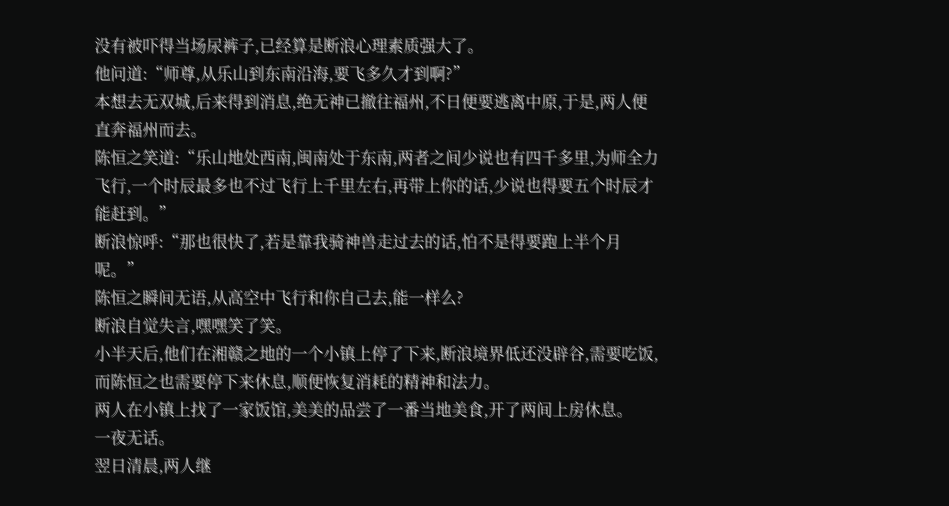没有被吓得当场尿裤子,已经算是断浪心理素质强大了。
他问道:“师尊,从乐山到东南沿海,要飞多久才到啊?”
本想去无双城,后来得到消息,绝无神已撤往福州,不日便要逃离中原,于是,两人便直奔福州而去。
陈恒之笑道:“乐山地处西南,闽南处于东南,两者之间少说也有四千多里,为师全力飞行,一个时辰最多也不过飞行上千里左右,再带上你的话,少说也得要五个时辰才能赶到。”
断浪惊呼:“那也很快了,若是靠我骑神兽走过去的话,怕不是得要跑上半个月呢。”
陈恒之瞬间无语,从高空中飞行和你自己去,能一样么?
断浪自觉失言,嘿嘿笑了笑。
小半天后,他们在湘赣之地的一个小镇上停了下来,断浪境界低还没辟谷,需要吃饭,而陈恒之也需要停下来休息,顺便恢复消耗的精神和法力。
两人在小镇上找了一家饭馆,美美的品尝了一番当地美食,开了两间上房休息。
一夜无话。
翌日清晨,两人继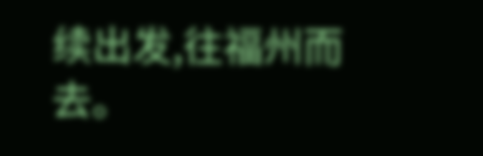续出发,往福州而去。